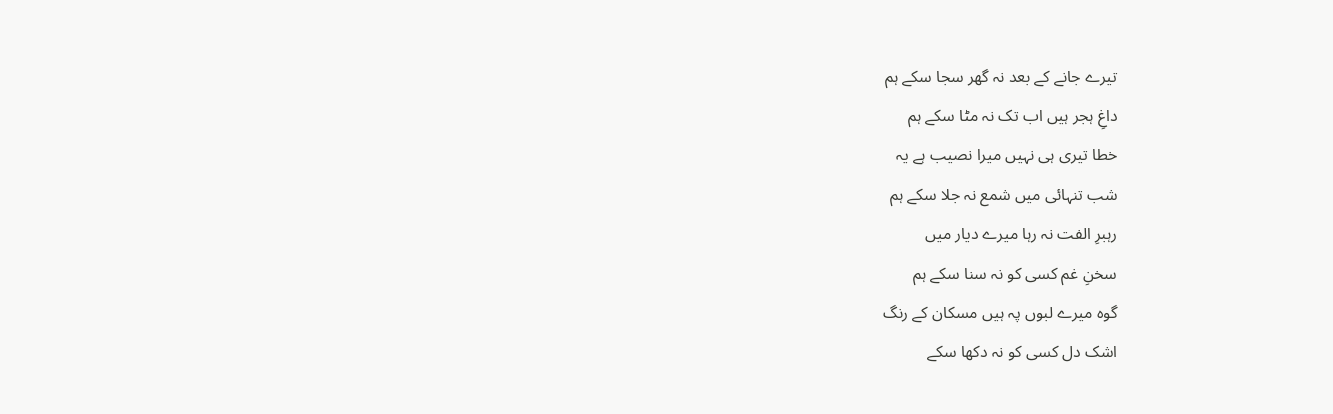تیرے جانے کے بعد نہ گھر سجا سکے ہم
داغِ ہجر ہیں اب تک نہ مٹا سکے ہم
خطا تیری ہی نہیں میرا نصیب ہے یہ
شب تنہائی میں شمع نہ جلا سکے ہم
رہبرِ الفت نہ رہا میرے دیار میں
سخنِ غم کسی کو نہ سنا سکے ہم
گوہ میرے لبوں پہ ہیں مسکان کے رنگ
اشک دل کسی کو نہ دکھا سکے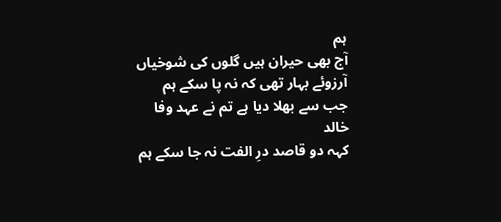ہم
آج بھی حیران ہیں گلوں کی شوخیاں
آرزوئے بہار تھی کہ نہ پا سکے ہم
جب سے بھلا دیا ہے تم نے عہد وفا خالد
کہہ دو قاصد درِ الفت نہ جا سکے ہم